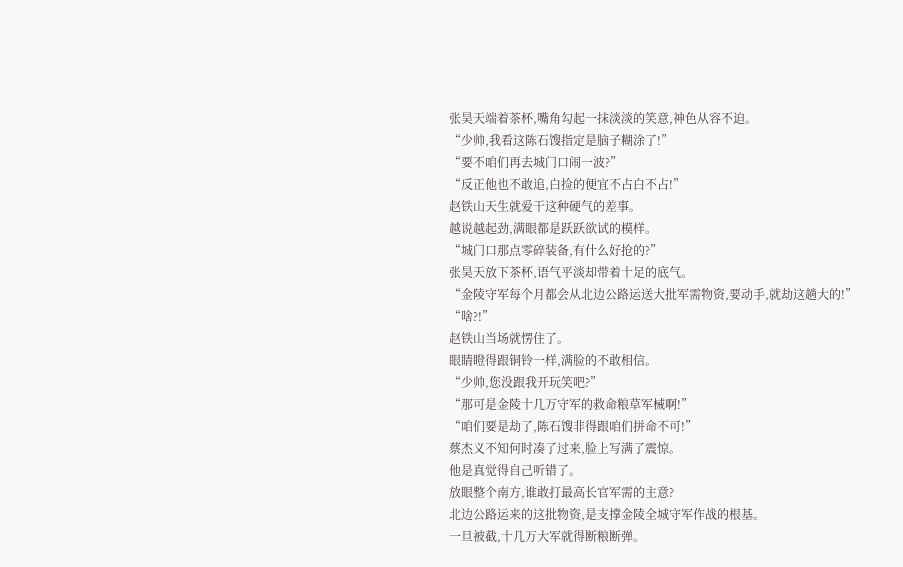张昊天端着茶杯,嘴角勾起一抹淡淡的笑意,神色从容不迫。
“少帅,我看这陈石馊指定是脑子糊涂了!”
“要不咱们再去城门口闹一波?”
“反正他也不敢追,白捡的便宜不占白不占!”
赵铁山天生就爱干这种硬气的差事。
越说越起劲,满眼都是跃跃欲试的模样。
“城门口那点零碎装备,有什么好抢的?”
张昊天放下茶杯,语气平淡却带着十足的底气。
“金陵守军每个月都会从北边公路运送大批军需物资,要动手,就劫这趟大的!”
“啥?!”
赵铁山当场就愣住了。
眼睛瞪得跟铜铃一样,满脸的不敢相信。
“少帅,您没跟我开玩笑吧?”
“那可是金陵十几万守军的救命粮草军械啊!”
“咱们要是劫了,陈石馊非得跟咱们拼命不可!”
蔡杰义不知何时凑了过来,脸上写满了震惊。
他是真觉得自己听错了。
放眼整个南方,谁敢打最高长官军需的主意?
北边公路运来的这批物资,是支撑金陵全城守军作战的根基。
一旦被截,十几万大军就得断粮断弹。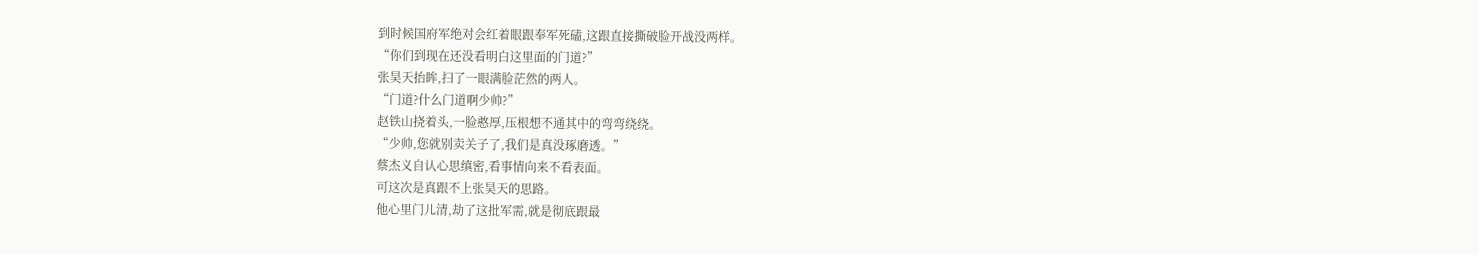到时候国府军绝对会红着眼跟奉军死磕,这跟直接撕破脸开战没两样。
“你们到现在还没看明白这里面的门道?”
张昊天抬眸,扫了一眼满脸茫然的两人。
“门道?什么门道啊少帅?”
赵铁山挠着头,一脸憨厚,压根想不通其中的弯弯绕绕。
“少帅,您就别卖关子了,我们是真没琢磨透。”
蔡杰义自认心思缜密,看事情向来不看表面。
可这次是真跟不上张昊天的思路。
他心里门儿清,劫了这批军需,就是彻底跟最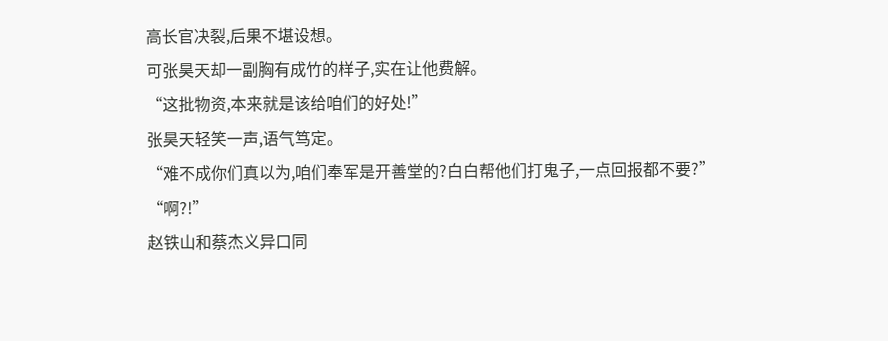高长官决裂,后果不堪设想。
可张昊天却一副胸有成竹的样子,实在让他费解。
“这批物资,本来就是该给咱们的好处!”
张昊天轻笑一声,语气笃定。
“难不成你们真以为,咱们奉军是开善堂的?白白帮他们打鬼子,一点回报都不要?”
“啊?!”
赵铁山和蔡杰义异口同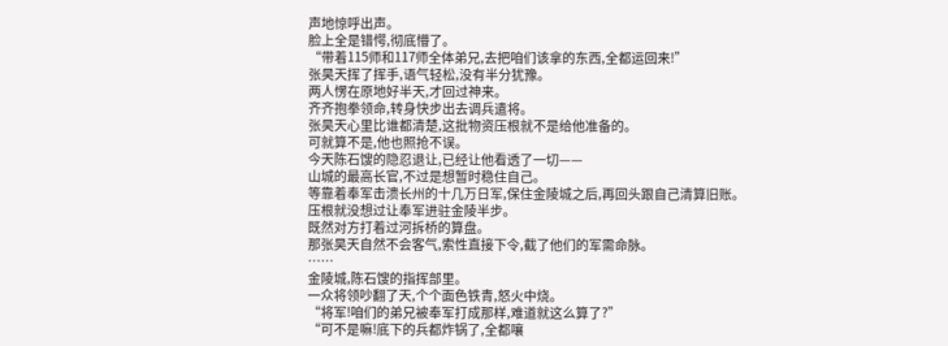声地惊呼出声。
脸上全是错愕,彻底懵了。
“带着115师和117师全体弟兄,去把咱们该拿的东西,全都运回来!”
张昊天挥了挥手,语气轻松,没有半分犹豫。
两人愣在原地好半天,才回过神来。
齐齐抱拳领命,转身快步出去调兵遣将。
张昊天心里比谁都清楚,这批物资压根就不是给他准备的。
可就算不是,他也照抢不误。
今天陈石馊的隐忍退让,已经让他看透了一切——
山城的最高长官,不过是想暂时稳住自己。
等靠着奉军击溃长州的十几万日军,保住金陵城之后,再回头跟自己清算旧账。
压根就没想过让奉军进驻金陵半步。
既然对方打着过河拆桥的算盘。
那张昊天自然不会客气,索性直接下令,截了他们的军需命脉。
……
金陵城,陈石馊的指挥部里。
一众将领吵翻了天,个个面色铁青,怒火中烧。
“将军!咱们的弟兄被奉军打成那样,难道就这么算了?”
“可不是嘛!底下的兵都炸锅了,全都嚷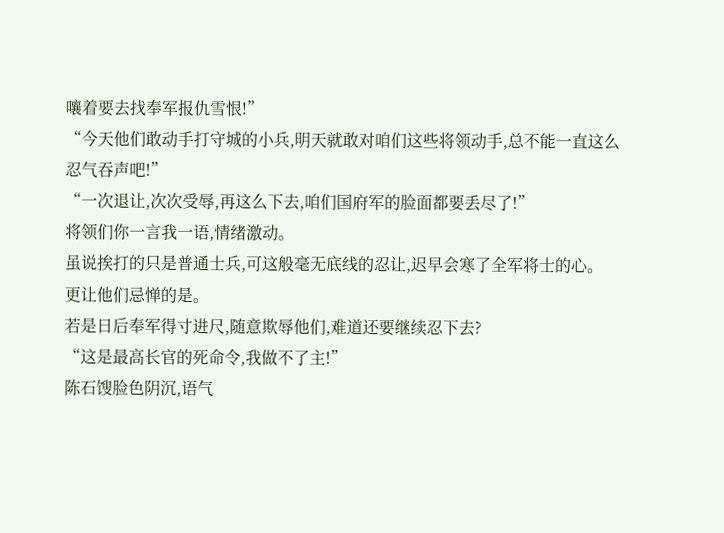嚷着要去找奉军报仇雪恨!”
“今天他们敢动手打守城的小兵,明天就敢对咱们这些将领动手,总不能一直这么忍气吞声吧!”
“一次退让,次次受辱,再这么下去,咱们国府军的脸面都要丢尽了!”
将领们你一言我一语,情绪激动。
虽说挨打的只是普通士兵,可这般毫无底线的忍让,迟早会寒了全军将士的心。
更让他们忌惮的是。
若是日后奉军得寸进尺,随意欺辱他们,难道还要继续忍下去?
“这是最高长官的死命令,我做不了主!”
陈石馊脸色阴沉,语气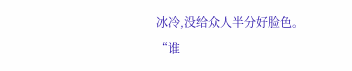冰冷,没给众人半分好脸色。
“谁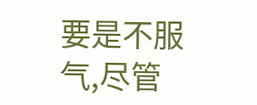要是不服气,尽管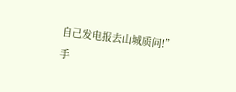自己发电报去山城质问!”
手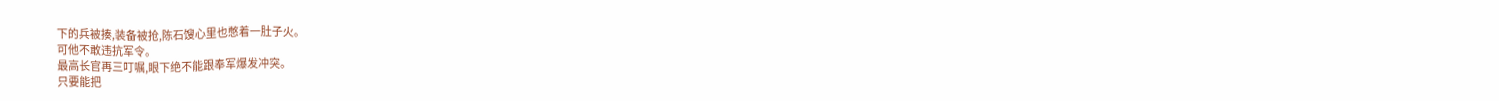下的兵被揍,装备被抢,陈石馊心里也憋着一肚子火。
可他不敢违抗军令。
最高长官再三叮嘱,眼下绝不能跟奉军爆发冲突。
只要能把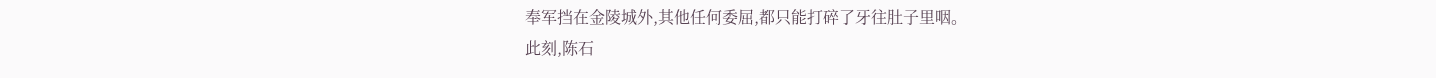奉军挡在金陵城外,其他任何委屈,都只能打碎了牙往肚子里咽。
此刻,陈石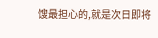馊最担心的,就是次日即将